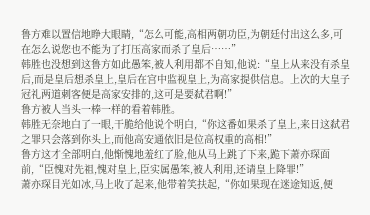鲁方难以置信地睁大眼睛,“怎么可能,高相两朝功臣,为朝廷付出这么多,可在怎么说您也不能为了打压高家而杀了皇后……”
韩胜也没想到这鲁方如此愚笨,被人利用都不自知,他说:“皇上从来没有杀皇后,而是皇后想杀皇上,皇后在宫中监视皇上,为高家提供信息。上次的大皇子冠礼两道刺客便是高家安排的,这可是要弑君啊!”
鲁方被人当头一棒一样的看着韩胜。
韩胜无奈地白了一眼,干脆给他说个明白,“你这番如果杀了皇上,来日这弑君之罪只会落到你头上,而他高安通依旧是位高权重的高相!”
鲁方这才全部明白,他惭愧地羞红了脸,他从马上跳了下来,跪下萧亦琛面前,“臣愧对先祖,愧对皇上,臣实属愚笨,被人利用,还请皇上降罪!”
萧亦琛目光如冰,马上收了起来,他带着笑扶起,“你如果现在迷途知返,便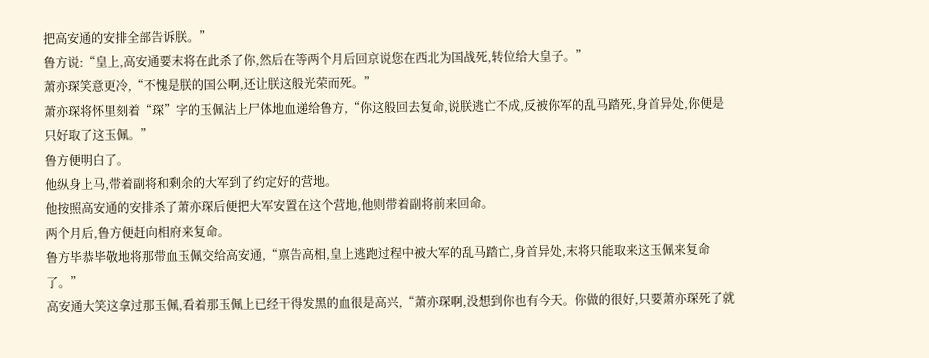把高安通的安排全部告诉朕。”
鲁方说:“皇上,高安通要末将在此杀了你,然后在等两个月后回京说您在西北为国战死,转位给大皇子。”
萧亦琛笑意更冷,“不愧是朕的国公啊,还让朕这般光荣而死。”
萧亦琛将怀里刻着“琛”字的玉佩沾上尸体地血递给鲁方,“你这般回去复命,说朕逃亡不成,反被你军的乱马踏死,身首异处,你便是只好取了这玉佩。”
鲁方便明白了。
他纵身上马,带着副将和剩余的大军到了约定好的营地。
他按照高安通的安排杀了萧亦琛后便把大军安置在这个营地,他则带着副将前来回命。
两个月后,鲁方便赶向相府来复命。
鲁方毕恭毕敬地将那带血玉佩交给高安通,“禀告高相,皇上逃跑过程中被大军的乱马踏亡,身首异处,末将只能取来这玉佩来复命了。”
高安通大笑这拿过那玉佩,看着那玉佩上已经干得发黑的血很是高兴,“萧亦琛啊,没想到你也有今天。你做的很好,只要萧亦琛死了就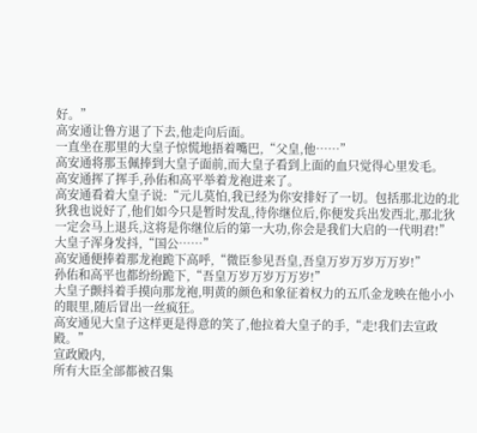好。”
高安通让鲁方退了下去,他走向后面。
一直坐在那里的大皇子惊慌地捂着嘴巴,“父皇,他……”
高安通将那玉佩捧到大皇子面前,而大皇子看到上面的血只觉得心里发毛。
高安通挥了挥手,孙佑和高平举着龙袍进来了。
高安通看着大皇子说:“元儿莫怕,我已经为你安排好了一切。包括那北边的北狄我也说好了,他们如今只是暂时发乱,待你继位后,你便发兵出发西北,那北狄一定会马上退兵,这将是你继位后的第一大功,你会是我们大启的一代明君!”
大皇子浑身发抖,“国公……”
高安通便捧着那龙袍跪下高呼,“微臣参见吾皇,吾皇万岁万岁万万岁!”
孙佑和高平也都纷纷跪下,“吾皇万岁万岁万万岁!”
大皇子颤抖着手摸向那龙袍,明黄的颜色和象征着权力的五爪金龙映在他小小的眼里,随后冒出一丝疯狂。
高安通见大皇子这样更是得意的笑了,他拉着大皇子的手,“走!我们去宣政殿。”
宣政殿内,
所有大臣全部都被召集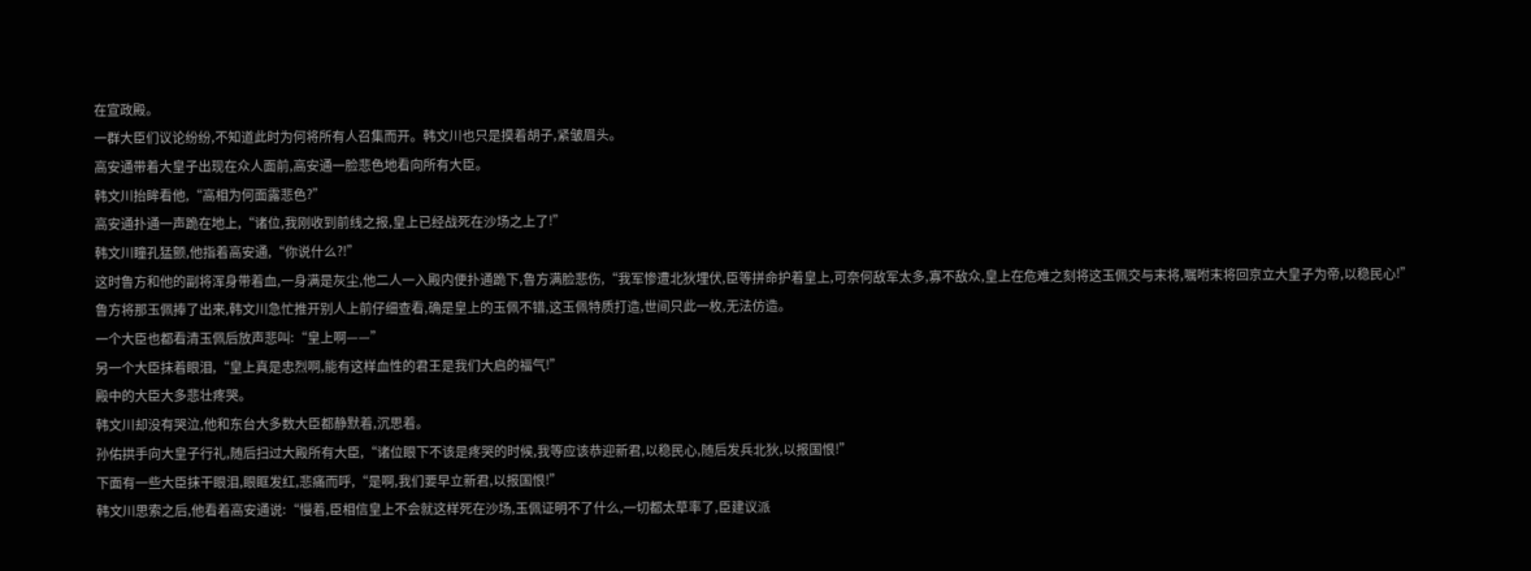在宣政殿。
一群大臣们议论纷纷,不知道此时为何将所有人召集而开。韩文川也只是摸着胡子,紧皱眉头。
高安通带着大皇子出现在众人面前,高安通一脸悲色地看向所有大臣。
韩文川抬眸看他,“高相为何面露悲色?”
高安通扑通一声跪在地上,“诸位,我刚收到前线之报,皇上已经战死在沙场之上了!”
韩文川瞳孔猛颤,他指着高安通,“你说什么?!”
这时鲁方和他的副将浑身带着血,一身满是灰尘,他二人一入殿内便扑通跪下,鲁方满脸悲伤,“我军惨遭北狄埋伏,臣等拼命护着皇上,可奈何敌军太多,寡不敌众,皇上在危难之刻将这玉佩交与末将,嘱咐末将回京立大皇子为帝,以稳民心!”
鲁方将那玉佩捧了出来,韩文川急忙推开别人上前仔细查看,确是皇上的玉佩不错,这玉佩特质打造,世间只此一枚,无法仿造。
一个大臣也都看清玉佩后放声悲叫:“皇上啊——”
另一个大臣抹着眼泪,“皇上真是忠烈啊,能有这样血性的君王是我们大启的福气!”
殿中的大臣大多悲壮疼哭。
韩文川却没有哭泣,他和东台大多数大臣都静默着,沉思着。
孙佑拱手向大皇子行礼,随后扫过大殿所有大臣,“诸位眼下不该是疼哭的时候,我等应该恭迎新君,以稳民心,随后发兵北狄,以报国恨!”
下面有一些大臣抹干眼泪,眼眶发红,悲痛而呼,“是啊,我们要早立新君,以报国恨!”
韩文川思索之后,他看着高安通说:“慢着,臣相信皇上不会就这样死在沙场,玉佩证明不了什么,一切都太草率了,臣建议派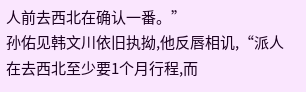人前去西北在确认一番。”
孙佑见韩文川依旧执拗,他反唇相讥,“派人在去西北至少要1个月行程,而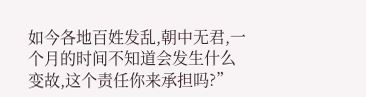如今各地百姓发乱,朝中无君,一个月的时间不知道会发生什么变故,这个责任你来承担吗?”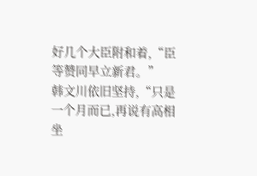好几个大臣附和着,“臣等赞同早立新君。”
韩文川依旧坚持,“只是一个月而已,再说有高相坐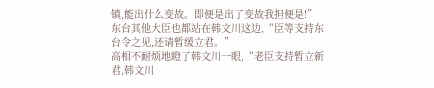镇,能出什么变故。即便是出了变故我担便是!”
东台其他大臣也都站在韩文川这边,“臣等支持东台令之见,还请暂缓立君。”
高相不耐烦地瞪了韩文川一眼,“老臣支持暂立新君,韩文川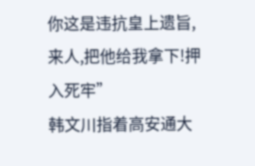你这是违抗皇上遗旨,来人,把他给我拿下!押入死牢”
韩文川指着高安通大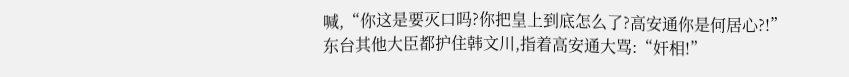喊,“你这是要灭口吗?你把皇上到底怎么了?高安通你是何居心?!”
东台其他大臣都护住韩文川,指着高安通大骂:“奸相!”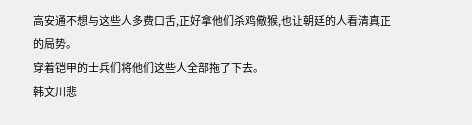高安通不想与这些人多费口舌,正好拿他们杀鸡儆猴,也让朝廷的人看清真正的局势。
穿着铠甲的士兵们将他们这些人全部拖了下去。
韩文川悲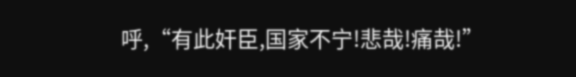呼,“有此奸臣,国家不宁!悲哉!痛哉!”